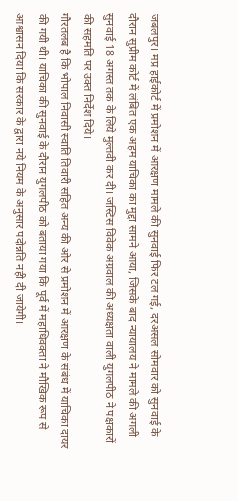जबलपुर। मप्र हाईकोर्ट में प्रमोशन में आरक्षण मामले की सुनवाई फिर टल गई, दरअसल सोमवार को सुनवाई के दौरान सुप्रीम कोर्ट में लंबित एक अहम याचिका का मुद्दा सामने आया, जिसके बाद न्यायालय ने मामले की अगली सुनवाई 18 अगस्त तक के लिये मुल्तवी कर दी। जस्टिस विवेक अग्रवाल की अध्यक्षता वाली युगलपीठ ने पक्षकारों की सहमति पर उक्त निर्देश दिये।
गौरतलब है कि भोपाल निवासी स्वाति तिवारी सहित अन्य की ओर से प्रमोशन में आरक्षण के संबंध में याचिका दायर की गयी थी। याचिका की सुनवाई के दौरान युगलपीठ को बताया गया कि पूर्व में महाधिवक्ता ने मौखिक रूप से आश्वासन दिया कि सरकार के द्वारा नये नियम के अनुसार पदोन्नति नही दी जायेगी।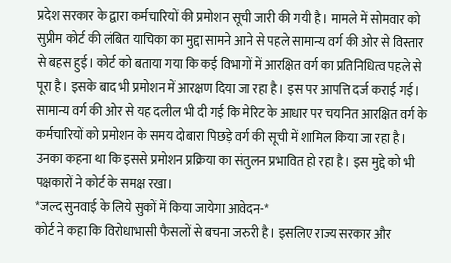प्रदेश सरकार के द्वारा कर्मचारियों की प्रमोशन सूची जारी की गयी है। मामले में सोमवार को सुप्रीम कोर्ट की लंबित याचिका का मुद्दा सामने आने से पहले सामान्य वर्ग की ओर से विस्तार से बहस हुई। कोर्ट को बताया गया कि कई विभागों में आरक्षित वर्ग का प्रतिनिधित्व पहले से पूरा है। इसके बाद भी प्रमोशन में आरक्षण दिया जा रहा है। इस पर आपत्ति दर्ज कराई गई। सामान्य वर्ग की ओर से यह दलील भी दी गई कि मेरिट के आधार पर चयनित आरक्षित वर्ग के कर्मचारियों को प्रमोशन के समय दोबारा पिछड़े वर्ग की सूची में शामिल किया जा रहा है। उनका कहना था कि इससे प्रमोशन प्रक्रिया का संतुलन प्रभावित हो रहा है। इस मुद्दे को भी पक्षकारों ने कोर्ट के समक्ष रखा।
*जल्द सुनवाई के लिये सुकों में किया जायेगा आवेदन-*
कोर्ट ने कहा कि विरोधाभासी फैसलों से बचना जरुरी है। इसलिए राज्य सरकार और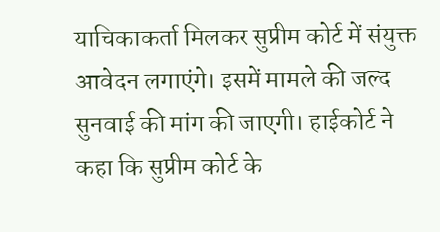याचिकाकर्ता मिलकर सुप्रीम कोर्ट में संयुक्त आवेदन लगाएंगे। इसमें मामले की जल्द सुनवाई की मांग की जाएगी। हाईकोर्ट ने कहा कि सुप्रीम कोर्ट के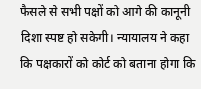फैसले से सभी पक्षों को आगे की कानूनी दिशा स्पष्ट हो सकेगी। न्यायालय ने कहा कि पक्षकारों को कोर्ट को बताना होगा कि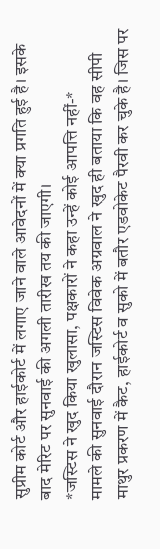सुप्रीम कोर्ट और हाईकोर्ट में लगाए जाने वाले आवेदनों में क्या प्रगति हुई है। इसके बाद मेरिट पर सुनवाई की अगली तारीख तय की जाएगी।
*जस्टिस ने खुद किया खुलासा, पक्षकारों ने कहा उन्हें कोई आपत्ति नहीं-*
मामले की सुनवाई दौरान जस्टिस विवेक अग्रवाल ने खुद ही बताया कि वह सीपी माथुर प्रकरण में कैट, हाईकोर्ट व सुको में बतौर एडवोकेट पैरवी कर चुके है। जिस पर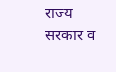राज्य सरकार व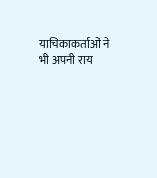याचिकाकर्ताओं ने भी अपनी राय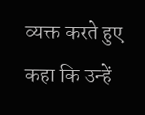व्यक्त करते हुए कहा कि उन्हें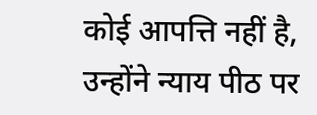कोई आपत्ति नहीं है, उन्होंने न्याय पीठ पर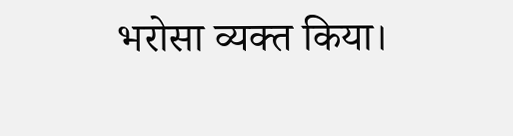भरोसा व्यक्त किया।